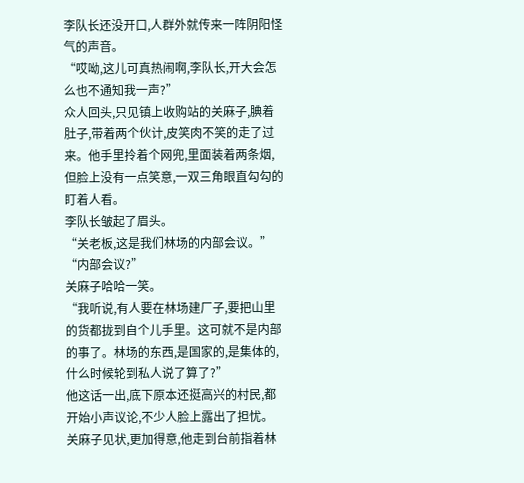李队长还没开口,人群外就传来一阵阴阳怪气的声音。
“哎呦,这儿可真热闹啊,李队长,开大会怎么也不通知我一声?”
众人回头,只见镇上收购站的关麻子,腆着肚子,带着两个伙计,皮笑肉不笑的走了过来。他手里拎着个网兜,里面装着两条烟,但脸上没有一点笑意,一双三角眼直勾勾的盯着人看。
李队长皱起了眉头。
“关老板,这是我们林场的内部会议。”
“内部会议?”
关麻子哈哈一笑。
“我听说,有人要在林场建厂子,要把山里的货都拢到自个儿手里。这可就不是内部的事了。林场的东西,是国家的,是集体的,什么时候轮到私人说了算了?”
他这话一出,底下原本还挺高兴的村民,都开始小声议论,不少人脸上露出了担忧。
关麻子见状,更加得意,他走到台前指着林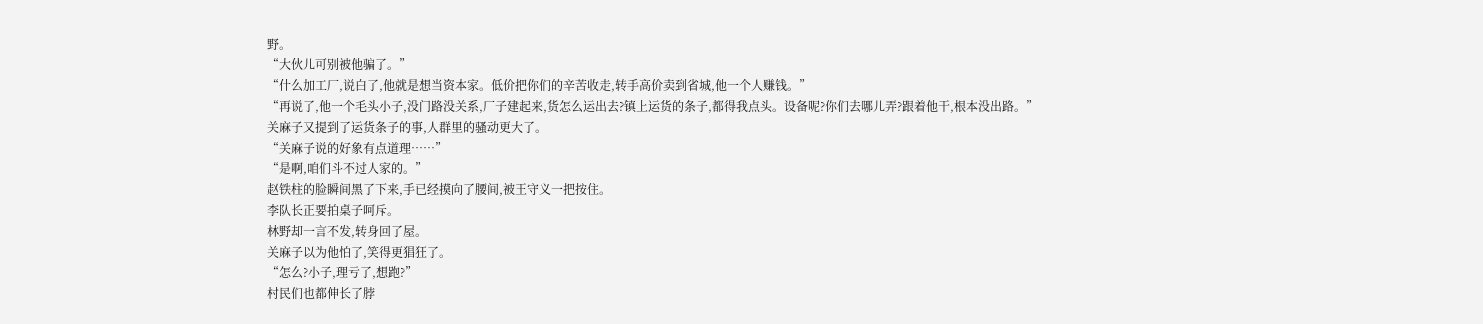野。
“大伙儿可别被他骗了。”
“什么加工厂,说白了,他就是想当资本家。低价把你们的辛苦收走,转手高价卖到省城,他一个人赚钱。”
“再说了,他一个毛头小子,没门路没关系,厂子建起来,货怎么运出去?镇上运货的条子,都得我点头。设备呢?你们去哪儿弄?跟着他干,根本没出路。”
关麻子又提到了运货条子的事,人群里的骚动更大了。
“关麻子说的好象有点道理……”
“是啊,咱们斗不过人家的。”
赵铁柱的脸瞬间黑了下来,手已经摸向了腰间,被王守义一把按住。
李队长正要拍桌子呵斥。
林野却一言不发,转身回了屋。
关麻子以为他怕了,笑得更猖狂了。
“怎么?小子,理亏了,想跑?”
村民们也都伸长了脖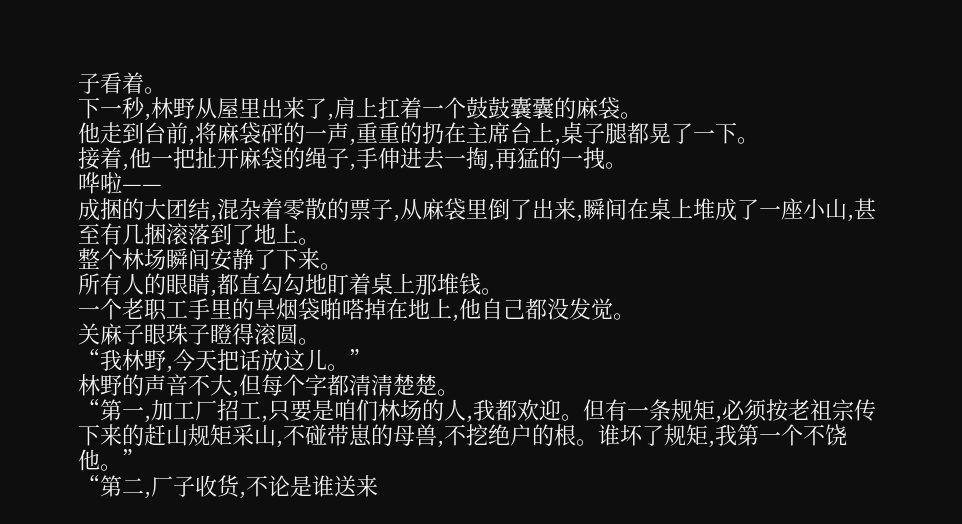子看着。
下一秒,林野从屋里出来了,肩上扛着一个鼓鼓囊囊的麻袋。
他走到台前,将麻袋砰的一声,重重的扔在主席台上,桌子腿都晃了一下。
接着,他一把扯开麻袋的绳子,手伸进去一掏,再猛的一拽。
哗啦——
成捆的大团结,混杂着零散的票子,从麻袋里倒了出来,瞬间在桌上堆成了一座小山,甚至有几捆滚落到了地上。
整个林场瞬间安静了下来。
所有人的眼睛,都直勾勾地盯着桌上那堆钱。
一个老职工手里的旱烟袋啪嗒掉在地上,他自己都没发觉。
关麻子眼珠子瞪得滚圆。
“我林野,今天把话放这儿。”
林野的声音不大,但每个字都清清楚楚。
“第一,加工厂招工,只要是咱们林场的人,我都欢迎。但有一条规矩,必须按老祖宗传下来的赶山规矩采山,不碰带崽的母兽,不挖绝户的根。谁坏了规矩,我第一个不饶他。”
“第二,厂子收货,不论是谁送来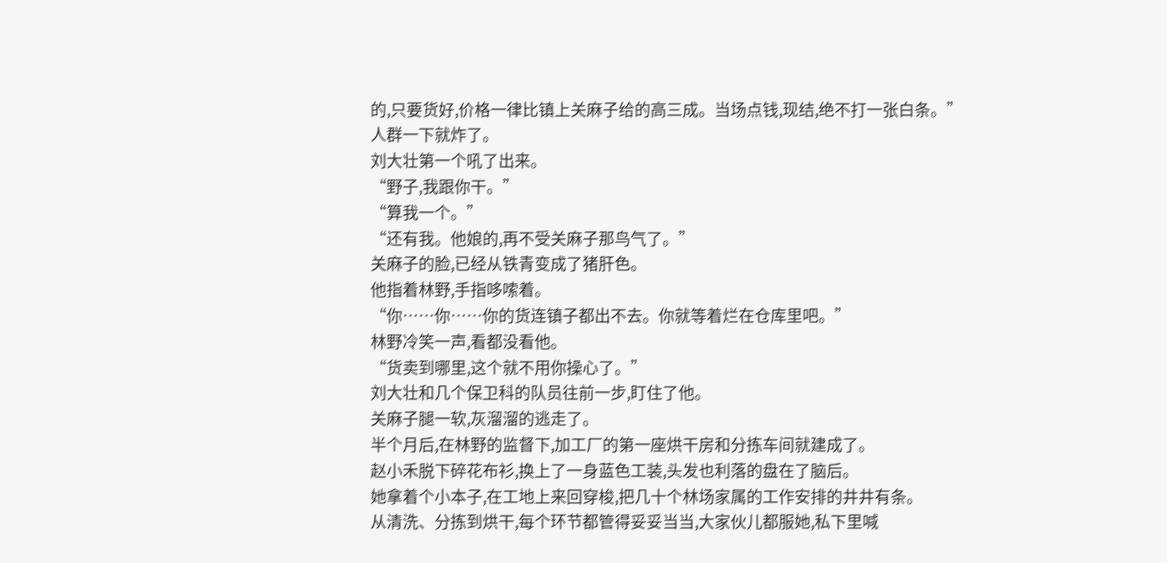的,只要货好,价格一律比镇上关麻子给的高三成。当场点钱,现结,绝不打一张白条。”
人群一下就炸了。
刘大壮第一个吼了出来。
“野子,我跟你干。”
“算我一个。”
“还有我。他娘的,再不受关麻子那鸟气了。”
关麻子的脸,已经从铁青变成了猪肝色。
他指着林野,手指哆嗦着。
“你……你……你的货连镇子都出不去。你就等着烂在仓库里吧。”
林野冷笑一声,看都没看他。
“货卖到哪里,这个就不用你操心了。”
刘大壮和几个保卫科的队员往前一步,盯住了他。
关麻子腿一软,灰溜溜的逃走了。
半个月后,在林野的监督下,加工厂的第一座烘干房和分拣车间就建成了。
赵小禾脱下碎花布衫,换上了一身蓝色工装,头发也利落的盘在了脑后。
她拿着个小本子,在工地上来回穿梭,把几十个林场家属的工作安排的井井有条。
从清洗、分拣到烘干,每个环节都管得妥妥当当,大家伙儿都服她,私下里喊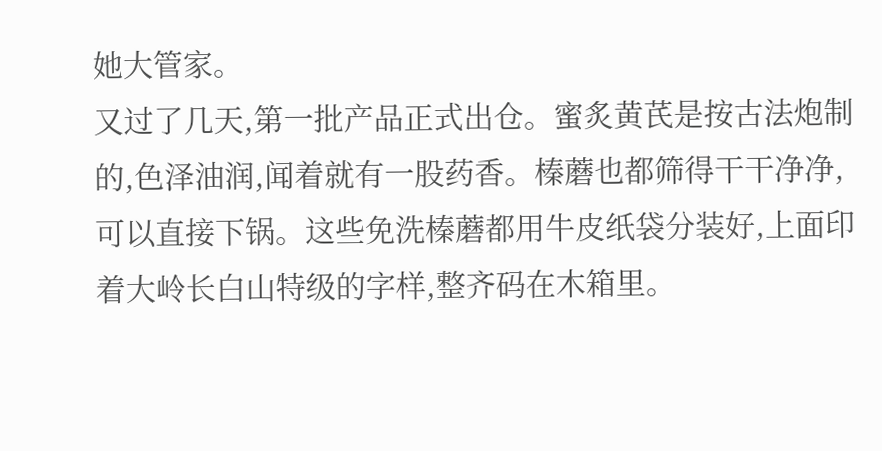她大管家。
又过了几天,第一批产品正式出仓。蜜炙黄芪是按古法炮制的,色泽油润,闻着就有一股药香。榛蘑也都筛得干干净净,可以直接下锅。这些免洗榛蘑都用牛皮纸袋分装好,上面印着大岭长白山特级的字样,整齐码在木箱里。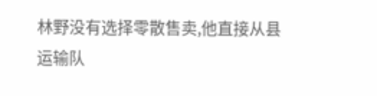林野没有选择零散售卖,他直接从县运输队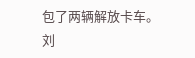包了两辆解放卡车。
刘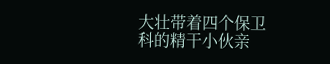大壮带着四个保卫科的精干小伙亲